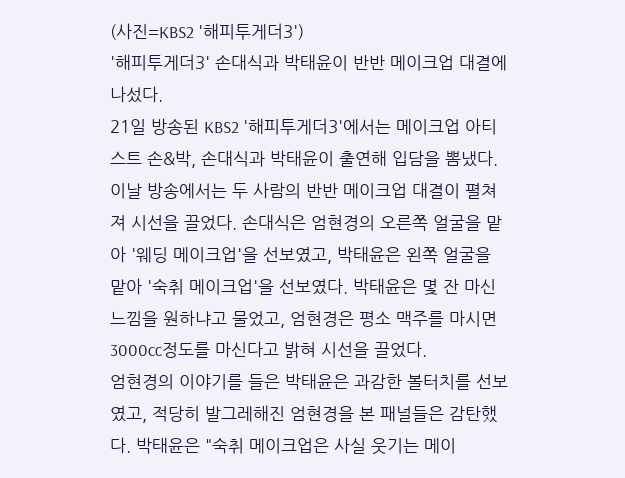(사진=KBS2 '해피투게더3')
'해피투게더3' 손대식과 박태윤이 반반 메이크업 대결에 나섰다.
21일 방송된 KBS2 '해피투게더3'에서는 메이크업 아티스트 손&박, 손대식과 박태윤이 출연해 입담을 뽐냈다.
이날 방송에서는 두 사람의 반반 메이크업 대결이 펼쳐져 시선을 끌었다. 손대식은 엄현경의 오른쪽 얼굴을 맡아 '웨딩 메이크업'을 선보였고, 박태윤은 왼쪽 얼굴을 맡아 '숙취 메이크업'을 선보였다. 박태윤은 몇 잔 마신 느낌을 원하냐고 물었고, 엄현경은 평소 맥주를 마시면 3000cc정도를 마신다고 밝혀 시선을 끌었다.
엄현경의 이야기를 들은 박태윤은 과감한 볼터치를 선보였고, 적당히 발그레해진 엄현경을 본 패널들은 감탄했다. 박태윤은 "숙취 메이크업은 사실 웃기는 메이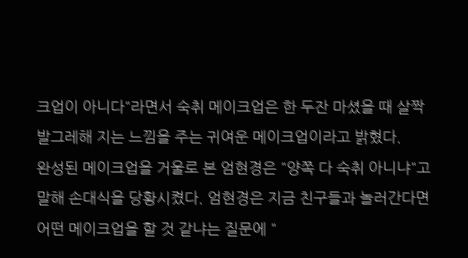크업이 아니다"라면서 숙취 메이크업은 한 두잔 마셨을 때 살짝 발그레해 지는 느낌을 주는 귀여운 메이크업이라고 밝혔다.
완성된 메이크업을 거울로 본 엄현경은 "양쪽 다 숙취 아니냐"고 말해 손대식을 당황시켰다. 엄현경은 지금 친구들과 놀러간다면 어떤 메이크업을 할 것 같냐는 질문에 "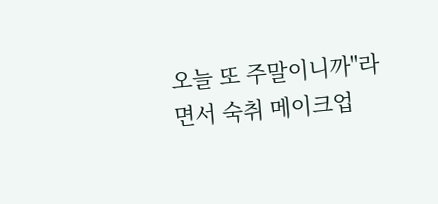오늘 또 주말이니까"라면서 숙취 메이크업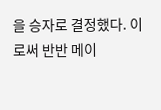을 승자로 결정했다. 이로써 반반 메이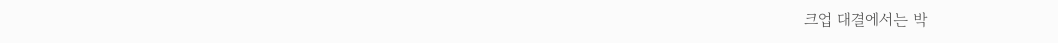크업 대결에서는 박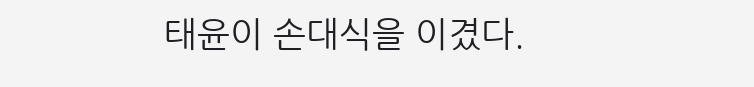태윤이 손대식을 이겼다.